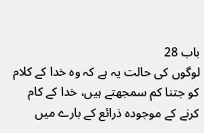باب 28
لوگوں کی حالت یہ ہے کہ وہ خدا کے کلام کو جتنا کم سمجھتے ہیں، خدا کے کام کرنے کے موجودہ ذرائع کے بارے میں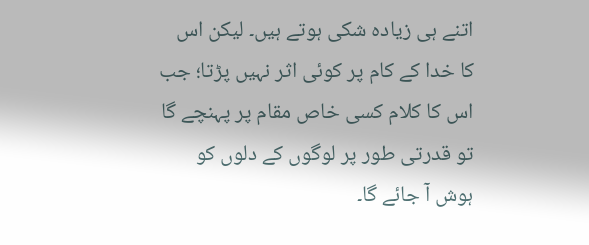اتنے ہی زیادہ شکی ہوتے ہیں۔ لیکن اس کا خدا کے کام پر کوئی اثر نہیں پڑتا؛ جب اس کا کلام کسی خاص مقام پر پہنچے گا تو قدرتی طور پر لوگوں کے دلوں کو ہوش آ جائے گا۔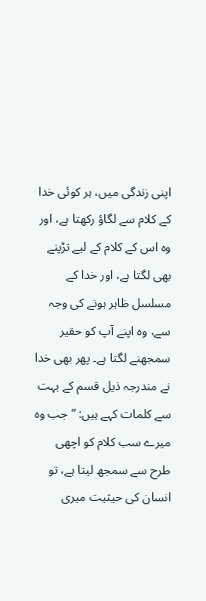اپنی زندگی میں، ہر کوئی خدا کے کلام سے لگاؤ رکھتا ہے، اور وہ اس کے کلام کے لیے تڑپنے بھی لگتا ہے، اور خدا کے مسلسل ظاہر ہونے کی وجہ سے، وہ اپنے آپ کو حقیر سمجھنے لگتا ہے۔ پھر بھی خدا نے مندرجہ ذیل قسم کے بہت سے کلمات کہے ہیں: ”جب وہ میرے سب کلام کو اچھی طرح سے سمجھ لیتا ہے، تو انسان کی حیثیت میری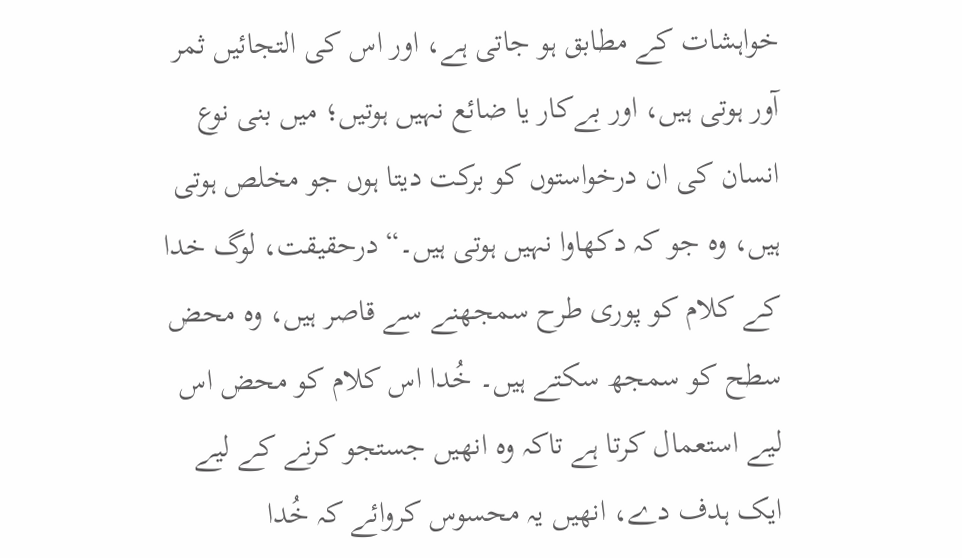خواہشات کے مطابق ہو جاتی ہے، اور اس کی التجائیں ثمر آور ہوتی ہیں، اور بےکار یا ضائع نہیں ہوتیں؛ میں بنی نوع انسان کی ان درخواستوں کو برکت دیتا ہوں جو مخلص ہوتی ہیں، وہ جو کہ دکھاوا نہیں ہوتی ہیں۔“ درحقیقت، لوگ خدا کے کلام کو پوری طرح سمجھنے سے قاصر ہیں، وہ محض سطح کو سمجھ سکتے ہیں۔ خُدا اس کلام کو محض اس لیے استعمال کرتا ہے تاکہ وہ انھیں جستجو کرنے کے لیے ایک ہدف دے، انھیں یہ محسوس کروائے کہ خُدا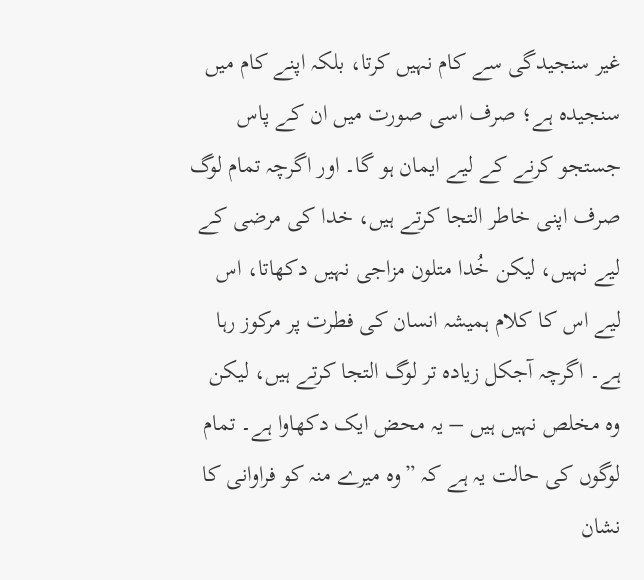غیر سنجیدگی سے کام نہیں کرتا، بلکہ اپنے کام میں سنجیدہ ہے؛ صرف اسی صورت میں ان کے پاس جستجو کرنے کے لیے ایمان ہو گا۔ اور اگرچہ تمام لوگ صرف اپنی خاطر التجا کرتے ہیں، خدا کی مرضی کے لیے نہیں، لیکن خُدا متلون مزاجی نہیں دکھاتا، اس لیے اس کا کلام ہمیشہ انسان کی فطرت پر مرکوز رہا ہے۔ اگرچہ آجکل زیادہ تر لوگ التجا کرتے ہیں، لیکن وہ مخلص نہیں ہیں – یہ محض ایک دکھاوا ہے۔ تمام لوگوں کی حالت یہ ہے کہ ”وہ میرے منہ کو فراوانی کا نشان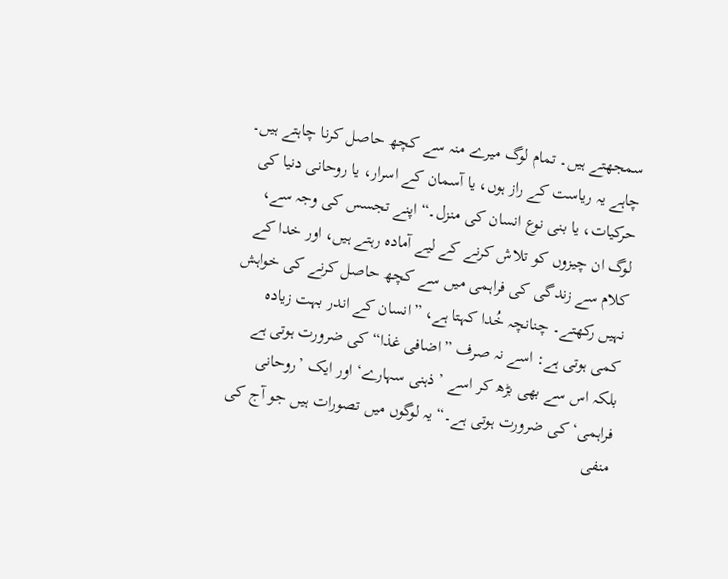سمجھتے ہیں۔ تمام لوگ میرے منہ سے کچھ حاصل کرنا چاہتے ہیں۔ چاہے یہ ریاست کے راز ہوں، یا آسمان کے اسرار، یا روحانی دنیا کی حرکیات، یا بنی نوع انسان کی منزل۔“ اپنے تجسس کی وجہ سے، لوگ ان چیزوں کو تلاش کرنے کے لیے آمادہ رہتے ہیں، اور خدا کے کلام سے زندگی کی فراہمی میں سے کچھ حاصل کرنے کی خواہش نہیں رکھتے۔ چنانچہ خُدا کہتا ہے، ”انسان کے اندر بہت زیادہ کمی ہوتی ہے: اسے نہ صرف ”اضافی غذا“ کی ضرورت ہوتی ہے بلکہ اس سے بھی بڑھ کر اسے ’ذہنی سہارے‘ اور ایک ’روحانی فراہمی‘ کی ضرورت ہوتی ہے۔“ یہ لوگوں میں تصورات ہیں جو آج کی منفی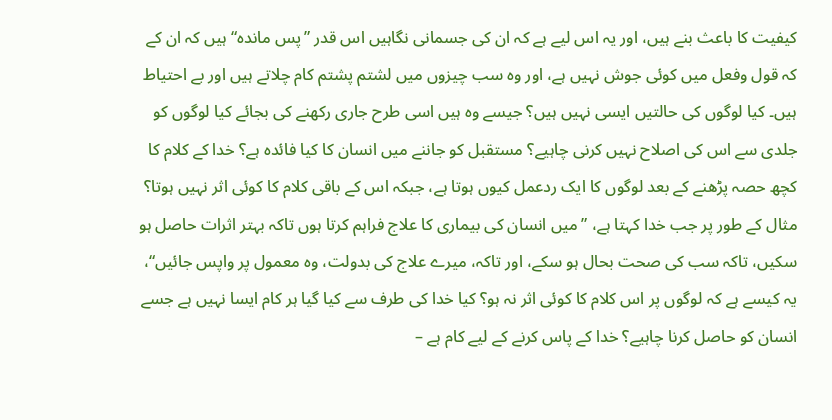کیفیت کا باعث بنے ہیں، اور یہ اس لیے ہے کہ ان کی جسمانی نگاہیں اس قدر ”پس ماندہ“ ہیں کہ ان کے کہ قول وفعل میں کوئی جوش نہیں ہے، اور وہ سب چیزوں میں لشتم پشتم کام چلاتے ہیں اور بے احتیاط ہیں۔ کیا لوگوں کی حالتیں ایسی نہیں ہیں؟ جیسے وہ ہیں اسی طرح جاری رکھنے کی بجائے کیا لوگوں کو جلدی سے اس کی اصلاح نہیں کرنی چاہیے؟ مستقبل کو جاننے میں انسان کا کیا فائدہ ہے؟ خدا کے کلام کا کچھ حصہ پڑھنے کے بعد لوگوں کا ایک ردعمل کیوں ہوتا ہے، جبکہ اس کے باقی کلام کا کوئی اثر نہیں ہوتا؟ مثال کے طور پر جب خدا کہتا ہے، ”میں انسان کی بیماری کا علاج فراہم کرتا ہوں تاکہ بہتر اثرات حاصل ہو سکیں، تاکہ سب کی صحت بحال ہو سکے، اور تاکہ، میرے علاج کی بدولت، وہ معمول پر واپس جائیں“، یہ کیسے ہے کہ لوگوں پر اس کلام کا کوئی اثر نہ ہو؟ کیا خدا کی طرف سے کیا گیا ہر کام ایسا نہیں ہے جسے انسان کو حاصل کرنا چاہیے؟ خدا کے پاس کرنے کے لیے کام ہے –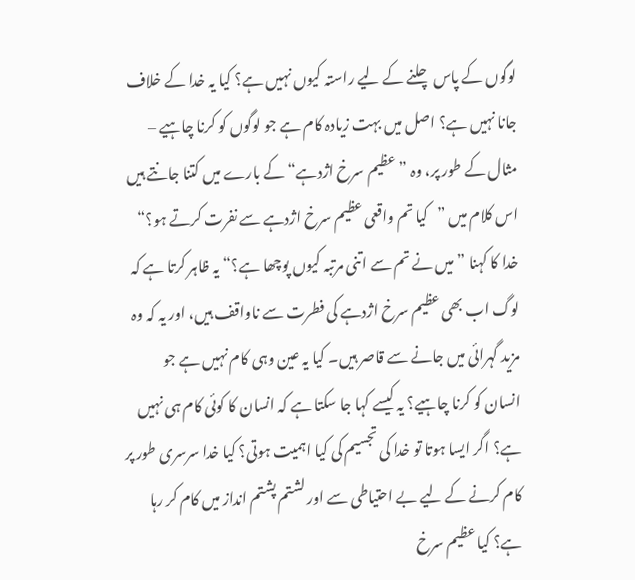لوگوں کے پاس چلنے کے لیے راستہ کیوں نہیں ہے؟ کیا یہ خدا کے خلاف جانا نہیں ہے؟ اصل میں بہت زیادہ کام ہے جو لوگوں کو کرنا چاہیے – مثال کے طور پر، وہ ”عظیم سرخ اژدہے“ کے بارے میں کتنا جانتے ہیں اس کلام میں ”کیا تم واقعی عظیم سرخ اژدہے سے نفرت کرتے ہو؟“ خدا کا کہنا ”میں نے تم سے اتنی مرتبہ کیوں پوچھا ہے؟“ یہ ظاہر کرتا ہے کہ لوگ اب بھی عظیم سرخ اژدہے کی فطرت سے ناواقف ہیں، اور یہ کہ وہ مزید گہرائی میں جانے سے قاصر ہیں۔ کیا یہ عین وہی کام نہیں ہے جو انسان کو کرنا چاہیے؟ یہ کیسے کہا جا سکتا ہے کہ انسان کا کوئی کام ہی نہیں ہے؟ اگر ایسا ہوتا تو خدا کی تجسیم کی کیا اہمیت ہوتی؟ کیا خدا سرسری طور پر کام کرنے کے لیے بے احتیاطی سے اور لشتم پشتم انداز میں کام کر رہا ہے؟ کیا عظیم سرخ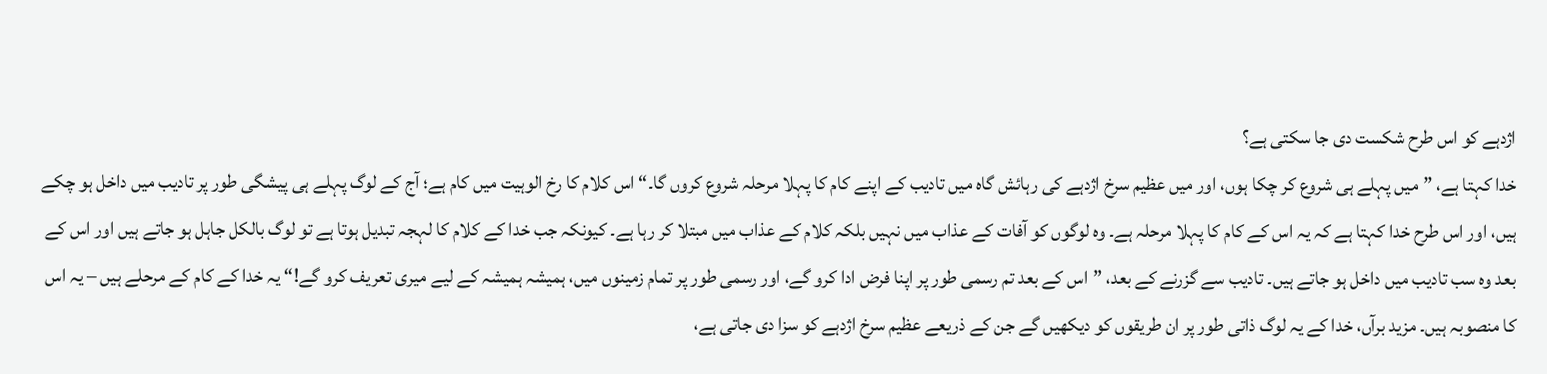اژدہے کو اس طرح شکست دی جا سکتی ہے؟
خدا کہتا ہے، ”میں پہلے ہی شروع کر چکا ہوں، اور میں عظیم سرخ اژدہے کی رہائش گاہ میں تادیب کے اپنے کام کا پہلا مرحلہ شروع کروں گا۔“ اس کلام کا رخ الوہیت میں کام ہے؛ آج کے لوگ پہلے ہی پیشگی طور پر تادیب میں داخل ہو چکے ہیں، اور اس طرح خدا کہتا ہے کہ یہ اس کے کام کا پہلا مرحلہ ہے۔ وہ لوگوں کو آفات کے عذاب میں نہیں بلکہ کلام کے عذاب میں مبتلا کر رہا ہے۔ کیونکہ جب خدا کے کلام کا لہجہ تبدیل ہوتا ہے تو لوگ بالکل جاہل ہو جاتے ہیں اور اس کے بعد وہ سب تادیب میں داخل ہو جاتے ہیں۔ تادیب سے گزرنے کے بعد، ”اس کے بعد تم رسمی طور پر اپنا فرض ادا کرو گے، اور رسمی طور پر تمام زمینوں میں، ہمیشہ ہمیشہ کے لیے میری تعریف کرو گے!“ یہ خدا کے کام کے مرحلے ہیں – یہ اس کا منصوبہ ہیں۔ مزید برآں، خدا کے یہ لوگ ذاتی طور پر ان طریقوں کو دیکھیں گے جن کے ذریعے عظیم سرخ اژدہے کو سزا دی جاتی ہے،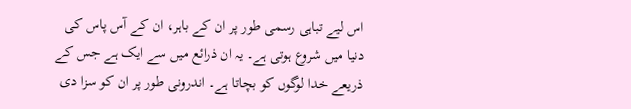اس لیے تباہی رسمی طور پر ان کے باہر، ان کے آس پاس کی دنیا میں شروع ہوتی ہے۔ یہ ان ذرائع میں سے ایک ہے جس کے ذریعے خدا لوگوں کو بچاتا ہے۔ اندرونی طور پر ان کو سزا دی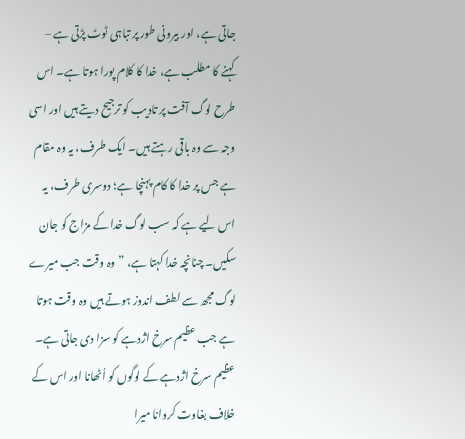جاتی ہے، اور بیرونی طور پر تباہی ٹوٹ پڑتی ہے – کہنے کا مطلب ہے، خدا کا کلام پورا ہوتا ہے۔ اس طرح لوگ آفت پر تادیب کو ترجیح دیتے ہیں اور اسی وجہ سے وہ باقی رہتے ہیں۔ ایک طرف، یہ وہ مقام ہے جس پر خدا کا کام پہنچا ہے؛ دوسری طرف، یہ اس لیے ہے کہ سب لوگ خدا کے مزاج کو جان سکیں۔ چنانچہ خدا کہتا ہے، ”وہ وقت جب میرے لوگ مجھ سے لطف اندوز ہوتے ہیں وہ وقت ہوتا ہے جب عظیم سرخ اژدہے کو سزا دی جاتی ہے۔ عظیم سرخ اژدہے کے لوگوں کو اُٹھانا اور اس کے خلاف بغاوت کروانا میرا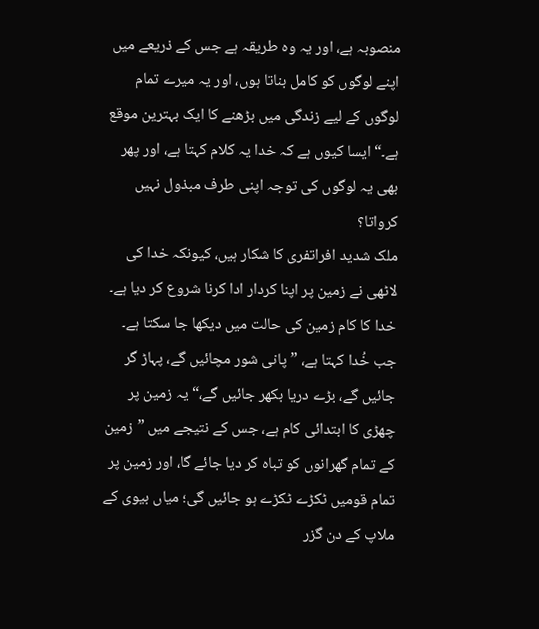منصوبہ ہے، اور یہ وہ طریقہ ہے جس کے ذریعے میں اپنے لوگوں کو کامل بناتا ہوں، اور یہ میرے تمام لوگوں کے لیے زندگی میں بڑھنے کا ایک بہترین موقع ہے۔“ ایسا کیوں ہے کہ خدا یہ کلام کہتا ہے، اور پھر بھی یہ لوگوں کی توجہ اپنی طرف مبذول نہیں کرواتا؟
ملک شدید افراتفری کا شکار ہیں، کیونکہ خدا کی لاٹھی نے زمین پر اپنا کردار ادا کرنا شروع کر دیا ہے۔ خدا کا کام زمین کی حالت میں دیکھا جا سکتا ہے۔ جب خُدا کہتا ہے، ”پانی شور مچائیں گے، پہاڑ گر جائیں گے، بڑے دریا بکھر جائیں گے،“ یہ زمین پر چھڑی کا ابتدائی کام ہے، جس کے نتیجے میں ”زمین کے تمام گھرانوں کو تباہ کر دیا جائے گا، اور زمین پر تمام قومیں ٹکڑے ٹکڑے ہو جائیں گی؛ میاں بیوی کے ملاپ کے دن گزر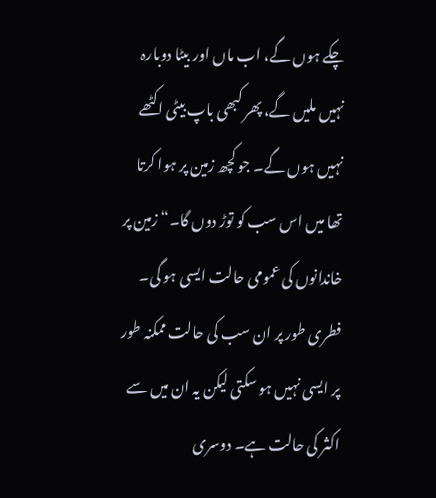چکے ہوں گے، اب ماں اور بیٹا دوبارہ نہیں ملیں گے، پھر کبھی باپ بیٹی اکٹھے نہیں ہوں گے۔ جو کچھ زمین پر ہوا کرتا تھا میں اس سب کو توڑ دوں گا۔“ زمین پر خاندانوں کی عمومی حالت ایسی ہو گی۔ فطری طور پر ان سب کی حالت ممکنہ طور پر ایسی نہیں ہو سکتی لیکن یہ ان میں سے اکثر کی حالت ہے۔ دوسری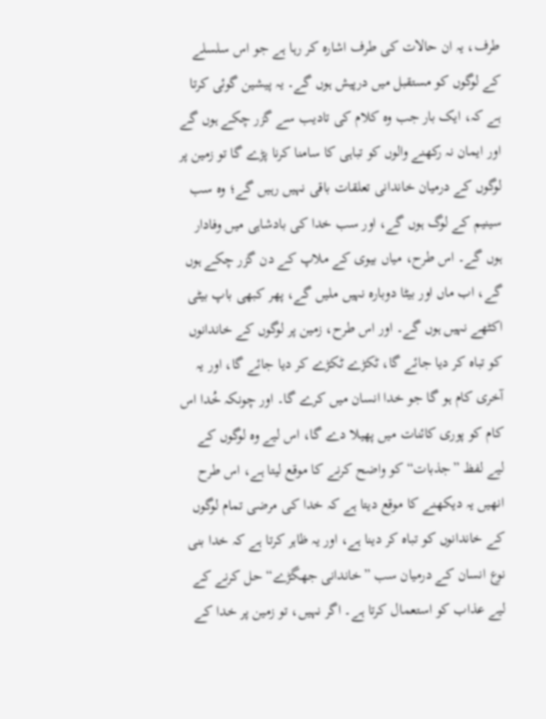طرف، یہ ان حالات کی طرف اشارہ کر رہا ہے جو اس سلسلے کے لوگوں کو مستقبل میں درپیش ہوں گے۔ یہ پیشین گوئی کرتا ہے کہ، ایک بار جب وہ کلام کی تادیب سے گزر چکے ہوں گے اور ایمان نہ رکھنے والوں کو تباہی کا سامنا کرنا پڑے گا تو زمین پر لوگوں کے درمیان خاندانی تعلقات باقی نہیں رہیں گے؛ وہ سب سینیم کے لوگ ہوں گے، اور سب خدا کی بادشاہی میں وفادار ہوں گے۔ اس طرح، میاں بیوی کے ملاپ کے دن گزر چکے ہوں گے، اب ماں اور بیٹا دوبارہ نہیں ملیں گے، پھر کبھی باپ بیٹی اکٹھے نہیں ہوں گے۔ اور اس طرح، زمین پر لوگوں کے خاندانوں کو تباہ کر دیا جائے گا، ٹکڑے ٹکڑے کر دیا جائے گا، اور یہ آخری کام ہو گا جو خدا انسان میں کرے گا۔ اور چونکہ خُدا اس کام کو پوری کائنات میں پھیلا دے گا، اس لیے وہ لوگوں کے لیے لفظ ”جذبات“ کو واضح کرنے کا موقع لیتا ہے، اس طرح انھیں یہ دیکھنے کا موقع دیتا ہے کہ خدا کی مرضی تمام لوگوں کے خاندانوں کو تباہ کر دینا ہے، اور یہ ظاہر کرتا ہے کہ خدا بنی نوع انسان کے درمیان سب ”خاندانی جھگڑے“ حل کرنے کے لیے عذاب کو استعمال کرتا ہے۔ اگر نہیں، تو زمین پر خدا کے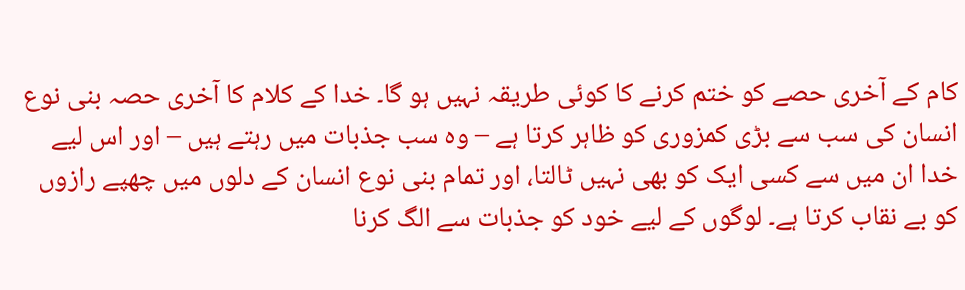کام کے آخری حصے کو ختم کرنے کا کوئی طریقہ نہیں ہو گا۔ خدا کے کلام کا آخری حصہ بنی نوع انسان کی سب سے بڑی کمزوری کو ظاہر کرتا ہے – وہ سب جذبات میں رہتے ہیں – اور اس لیے خدا ان میں سے کسی ایک کو بھی نہیں ٹالتا، اور تمام بنی نوع انسان کے دلوں میں چھپے رازوں کو بے نقاب کرتا ہے۔ لوگوں کے لیے خود کو جذبات سے الگ کرنا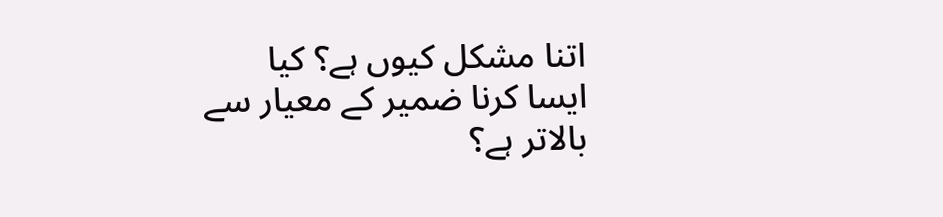اتنا مشکل کیوں ہے؟ کیا ایسا کرنا ضمیر کے معیار سے بالاتر ہے؟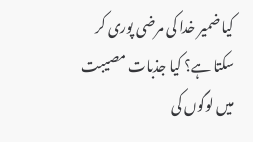کیا ضمیر خدا کی مرضی پوری کر سکتا ہے؟ کیا جذبات مصیبت میں لوگوں کی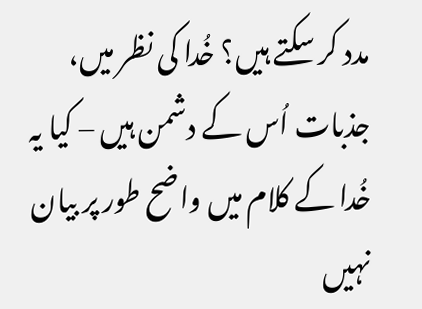مدد کر سکتے ہیں؟ خُدا کی نظر میں، جذبات اُس کے دشمن ہیں – کیا یہ خُدا کے کلام میں واضح طور پر بیان نہیں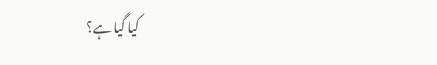کیا گیا ہے؟